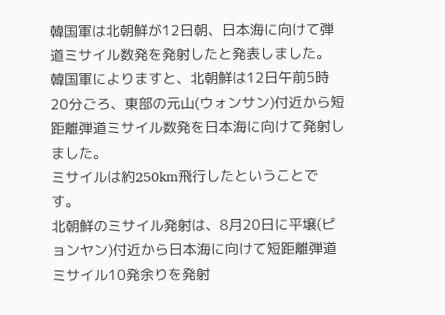韓国軍は北朝鮮が12日朝、日本海に向けて弾道ミサイル数発を発射したと発表しました。
韓国軍によりますと、北朝鮮は12日午前5時20分ごろ、東部の元山(ウォンサン)付近から短距離弾道ミサイル数発を日本海に向けて発射しました。
ミサイルは約250km飛行したということです。
北朝鮮のミサイル発射は、8月20日に平壌(ピョンヤン)付近から日本海に向けて短距離弾道ミサイル10発余りを発射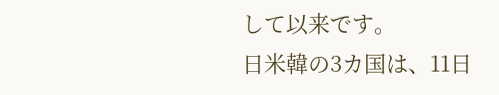して以来です。
日米韓の3カ国は、11日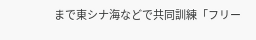まで東シナ海などで共同訓練「フリー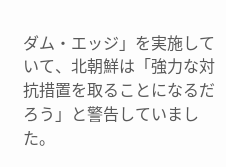ダム・エッジ」を実施していて、北朝鮮は「強力な対抗措置を取ることになるだろう」と警告していました。